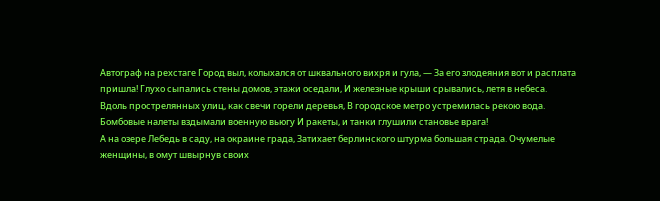Автограф на рехстаге Город выл, колыхался от шквального вихря и гула, — За его злодеяния вот и расплата пришла! Глухо сыпались стены домов, этажи оседали, И железные крыши срывались, летя в небеса.
Вдоль прострелянных улиц, как свечи горели деревья, В городское метро устремилась рекою вода. Бомбовые налеты вздымали военную вьюгу И ракеты, и танки глушили становье врага!
А на озере Лебедь в саду, на окраине града, Затихает берлинского штурма большая страда. Очумелые женщины, в омут швырнув своих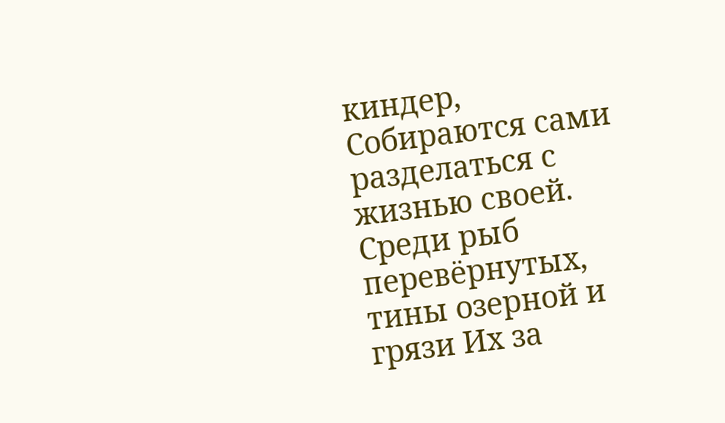киндер, Собираются сами разделаться с жизнью своей.
Среди рыб перевёрнутых, тины озерной и грязи Их за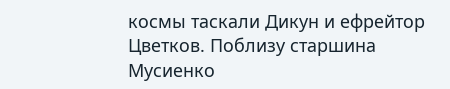космы таскали Дикун и ефрейтор Цветков. Поблизу старшина Мусиенко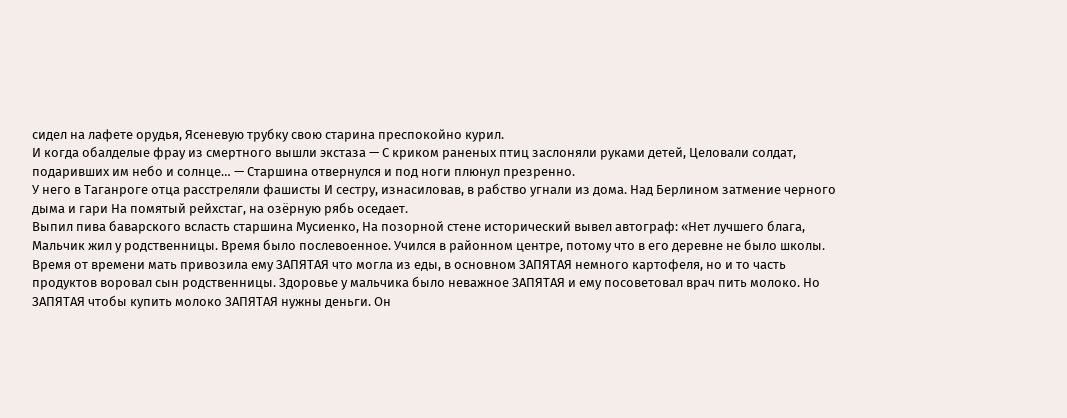сидел на лафете орудья, Ясеневую трубку свою старина преспокойно курил.
И когда обалделые фрау из смертного вышли экстаза — С криком раненых птиц заслоняли руками детей, Целовали солдат, подаривших им небо и солнце… — Старшина отвернулся и под ноги плюнул презренно.
У него в Таганроге отца расстреляли фашисты И сестру, изнасиловав, в рабство угнали из дома. Над Берлином затмение черного дыма и гари На помятый рейхстаг, на озёрную рябь оседает.
Выпил пива баварского всласть старшина Мусиенко, На позорной стене исторический вывел автограф: «Нет лучшего блага,
Мальчик жил у родственницы. Время было послевоенное. Учился в районном центре, потому что в его деревне не было школы. Время от времени мать привозила ему ЗАПЯТАЯ что могла из еды, в основном ЗАПЯТАЯ немного картофеля, но и то часть продуктов воровал сын родственницы. Здоровье у мальчика было неважное ЗАПЯТАЯ и ему посоветовал врач пить молоко. Но ЗАПЯТАЯ чтобы купить молоко ЗАПЯТАЯ нужны деньги. Он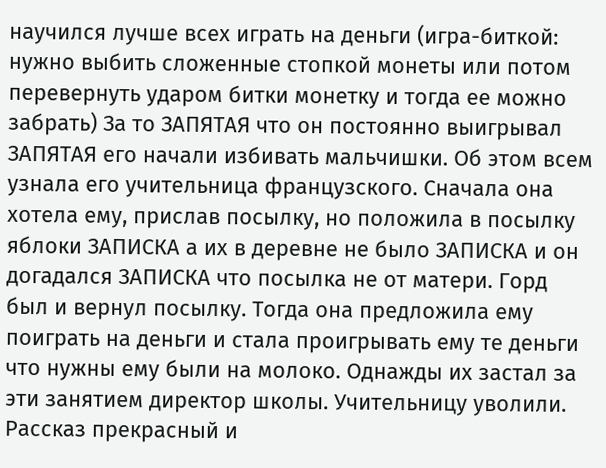научился лучше всех играть на деньги (игра-биткой: нужно выбить сложенные стопкой монеты или потом перевернуть ударом битки монетку и тогда ее можно забрать) За то ЗАПЯТАЯ что он постоянно выигрывал ЗАПЯТАЯ его начали избивать мальчишки. Об этом всем узнала его учительница французского. Сначала она хотела ему, прислав посылку, но положила в посылку яблоки ЗАПИСКА а их в деревне не было ЗАПИСКА и он догадался ЗАПИСКА что посылка не от матери. Горд был и вернул посылку. Тогда она предложила ему поиграть на деньги и стала проигрывать ему те деньги что нужны ему были на молоко. Однажды их застал за эти занятием директор школы. Учительницу уволили. Рассказ прекрасный и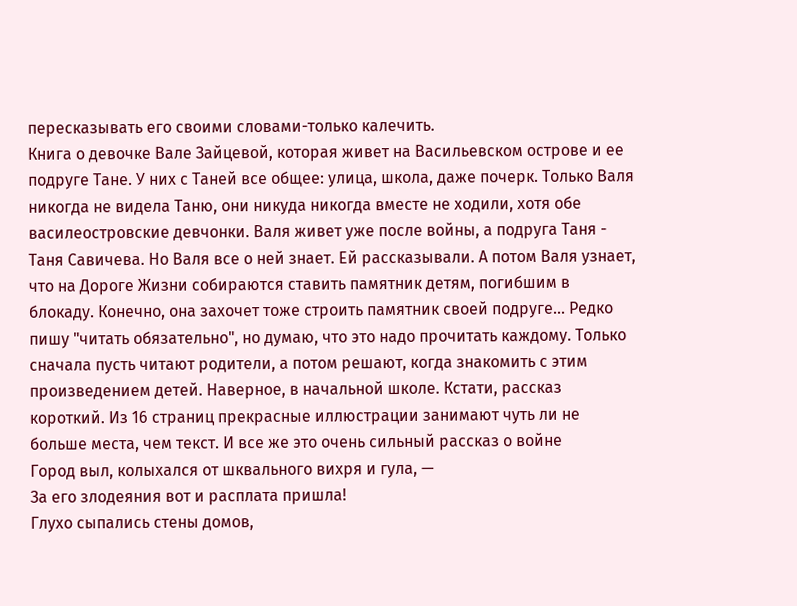пересказывать его своими словами-только калечить.
Книга о девочке Вале Зайцевой, которая живет на Васильевском острове и ее подруге Тане. У них с Таней все общее: улица, школа, даже почерк. Только Валя никогда не видела Таню, они никуда никогда вместе не ходили, хотя обе василеостровские девчонки. Валя живет уже после войны, а подруга Таня - Таня Савичева. Но Валя все о ней знает. Ей рассказывали. А потом Валя узнает, что на Дороге Жизни собираются ставить памятник детям, погибшим в блокаду. Конечно, она захочет тоже строить памятник своей подруге... Редко пишу "читать обязательно", но думаю, что это надо прочитать каждому. Только сначала пусть читают родители, а потом решают, когда знакомить с этим произведением детей. Наверное, в начальной школе. Кстати, рассказ короткий. Из 16 страниц прекрасные иллюстрации занимают чуть ли не больше места, чем текст. И все же это очень сильный рассказ о войне
Город выл, колыхался от шквального вихря и гула, —
За его злодеяния вот и расплата пришла!
Глухо сыпались стены домов,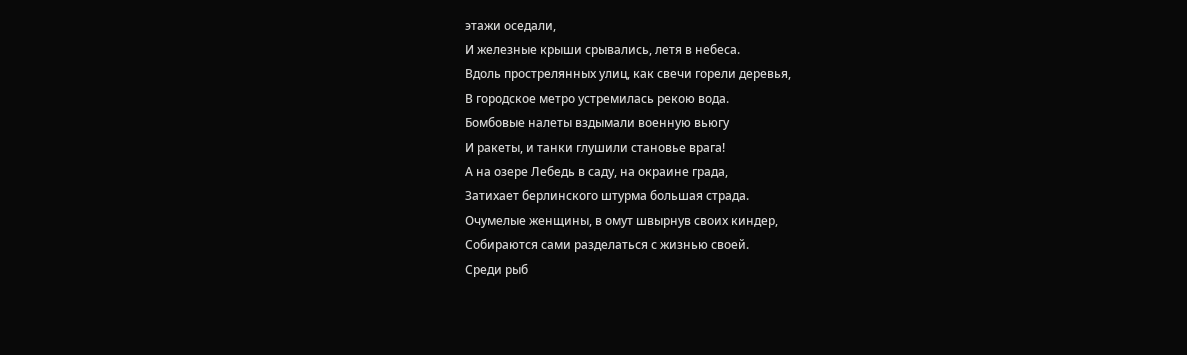этажи оседали,
И железные крыши срывались, летя в небеса.
Вдоль прострелянных улиц, как свечи горели деревья,
В городское метро устремилась рекою вода.
Бомбовые налеты вздымали военную вьюгу
И ракеты, и танки глушили становье врага!
А на озере Лебедь в саду, на окраине града,
Затихает берлинского штурма большая страда.
Очумелые женщины, в омут швырнув своих киндер,
Собираются сами разделаться с жизнью своей.
Среди рыб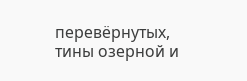перевёрнутых, тины озерной и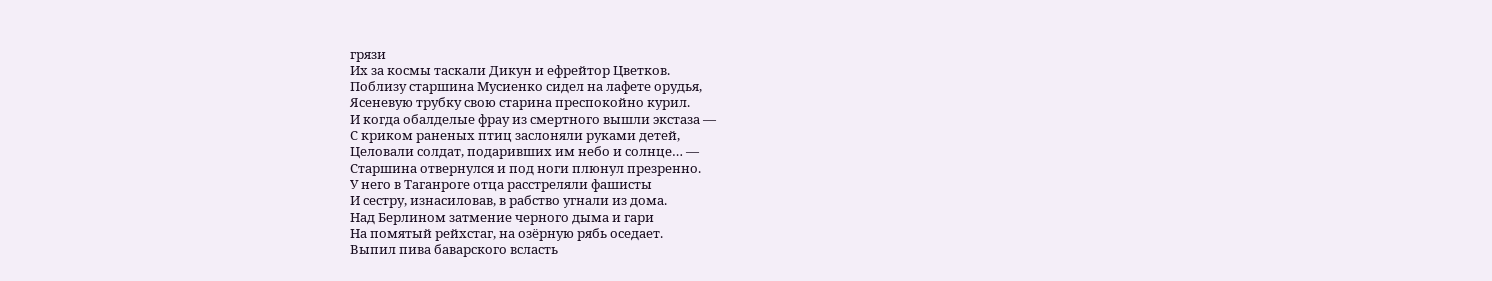грязи
Их за космы таскали Дикун и ефрейтор Цветков.
Поблизу старшина Мусиенко сидел на лафете орудья,
Ясеневую трубку свою старина преспокойно курил.
И когда обалделые фрау из смертного вышли экстаза —
С криком раненых птиц заслоняли руками детей,
Целовали солдат, подаривших им небо и солнце… —
Старшина отвернулся и под ноги плюнул презренно.
У него в Таганроге отца расстреляли фашисты
И сестру, изнасиловав, в рабство угнали из дома.
Над Берлином затмение черного дыма и гари
На помятый рейхстаг, на озёрную рябь оседает.
Выпил пива баварского всласть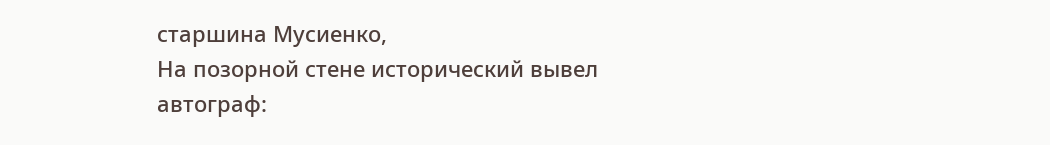старшина Мусиенко,
На позорной стене исторический вывел автограф: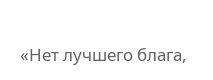«Нет лучшего блага,